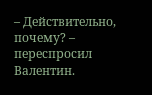– Действительно, почему? – переспросил Валентин.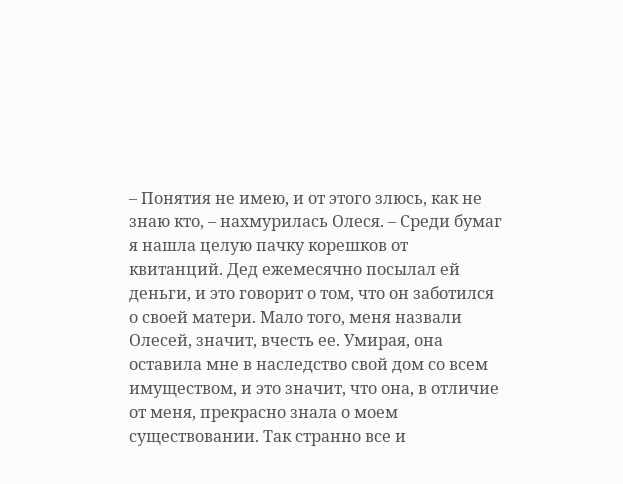– Понятия не имею, и от этого злюсь, как не знаю кто, – нахмурилась Олеся. – Среди бумаг я нашла целую пачку корешков от квитанций. Дед ежемесячно посылал ей деньги, и это говорит о том, что он заботился о своей матери. Мало того, меня назвали Олесей, значит, вчесть ее. Умирая, она оставила мне в наследство свой дом со всем имуществом, и это значит, что она, в отличие от меня, прекрасно знала о моем существовании. Так странно все и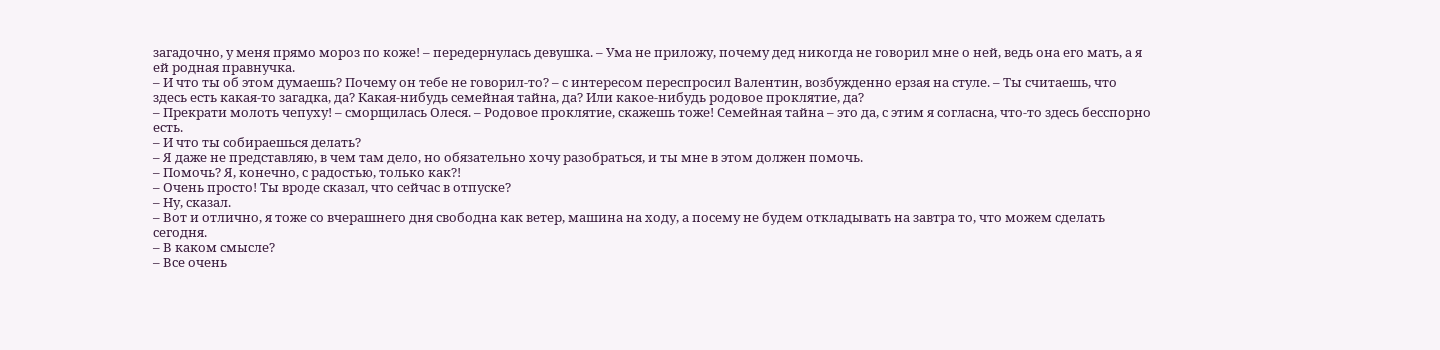загадочно, у меня прямо мороз по коже! – передернулась девушка. – Ума не приложу, почему дед никогда не говорил мне о ней, ведь она его мать, а я ей родная правнучка.
– И что ты об этом думаешь? Почему он тебе не говорил-то? – с интересом переспросил Валентин, возбужденно ерзая на стуле. – Ты считаешь, что здесь есть какая-то загадка, да? Какая-нибудь семейная тайна, да? Или какое-нибудь родовое проклятие, да?
– Прекрати молоть чепуху! – сморщилась Олеся. – Родовое проклятие, скажешь тоже! Семейная тайна – это да, с этим я согласна, что-то здесь бесспорно есть.
– И что ты собираешься делать?
– Я даже не представляю, в чем там дело, но обязательно хочу разобраться, и ты мне в этом должен помочь.
– Помочь? Я, конечно, с радостью, только как?!
– Очень просто! Ты вроде сказал, что сейчас в отпуске?
– Ну, сказал.
– Вот и отлично, я тоже со вчерашнего дня свободна как ветер, машина на ходу, а посему не будем откладывать на завтра то, что можем сделать сегодня.
– В каком смысле?
– Все очень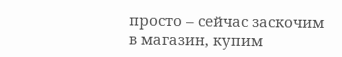просто – сейчас заскочим в магазин, купим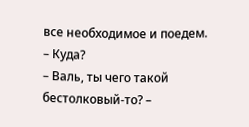все необходимое и поедем.
– Куда?
– Валь, ты чего такой бестолковый-то? –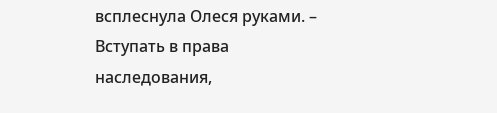всплеснула Олеся руками. – Вступать в права наследования,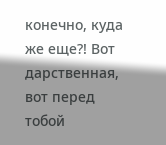конечно, куда же еще?! Вот дарственная, вот перед тобой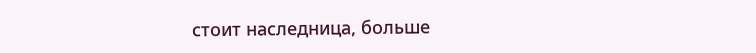стоит наследница, больше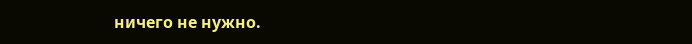ничего не нужно.